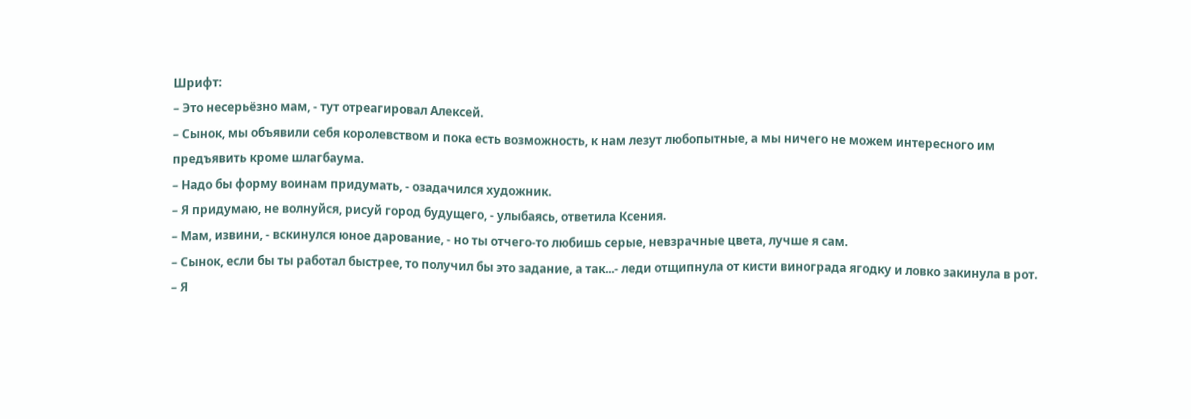Шрифт:
– Это несерьёзно мам, - тут отреагировал Алексей.
– Сынок, мы объявили себя королевством и пока есть возможность, к нам лезут любопытные, а мы ничего не можем интересного им предъявить кроме шлагбаума.
– Надо бы форму воинам придумать, - озадачился художник.
– Я придумаю, не волнуйся, рисуй город будущего, - улыбаясь, ответила Ксения.
– Мам, извини, - вскинулся юное дарование, - но ты отчего-то любишь серые, невзрачные цвета, лучше я сам.
– Сынок, если бы ты работал быстрее, то получил бы это задание, а так...- леди отщипнула от кисти винограда ягодку и ловко закинула в рот.
– Я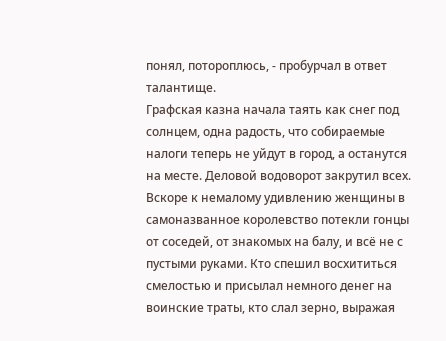понял, потороплюсь, - пробурчал в ответ талантище.
Графская казна начала таять как снег под солнцем, одна радость, что собираемые налоги теперь не уйдут в город, а останутся на месте. Деловой водоворот закрутил всех.
Вскоре к немалому удивлению женщины в самоназванное королевство потекли гонцы от соседей, от знакомых на балу, и всё не с пустыми руками. Кто спешил восхититься смелостью и присылал немного денег на воинские траты, кто слал зерно, выражая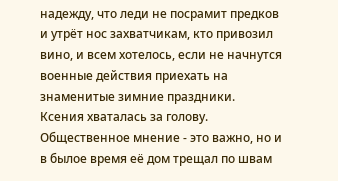надежду, что леди не посрамит предков и утрёт нос захватчикам, кто привозил вино, и всем хотелось, если не начнутся военные действия приехать на знаменитые зимние праздники.
Ксения хваталась за голову. Общественное мнение - это важно, но и в былое время её дом трещал по швам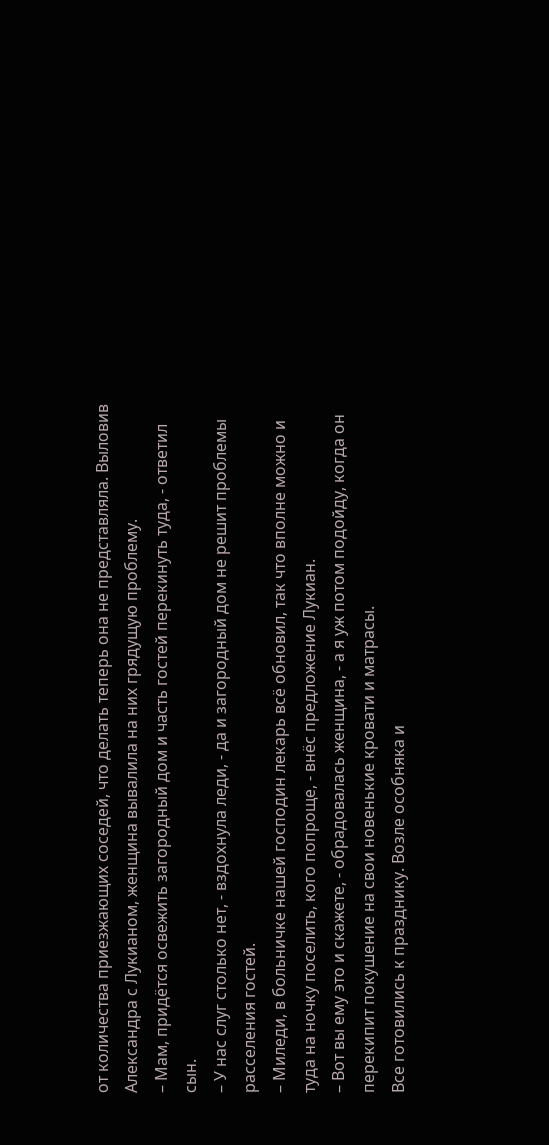от количества приезжающих соседей, что делать теперь она не представляла. Выловив Александра с Лукианом, женщина вывалила на них грядущую проблему.
– Мам, придётся освежить загородный дом и часть гостей перекинуть туда, - ответил сын.
– У нас слуг столько нет, - вздохнула леди, - да и загородный дом не решит проблемы расселения гостей.
– Миледи, в больничке нашей господин лекарь всё обновил, так что вполне можно и туда на ночку поселить, кого попроще, - внёс предложение Лукиан.
– Вот вы ему это и скажете, - обрадовалась женщина, - а я уж потом подойду, когда он перекипит покушение на свои новенькие кровати и матрасы.
Все готовились к празднику. Возле особняка и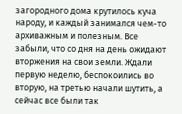загородного дома крутилось куча народу, и каждый занимался чем-то архиважным и полезным. Все забыли, что со дня на день ожидают вторжения на свои земли. Ждали первую неделю, беспокоились во вторую, на третью начали шутить, а сейчас все были так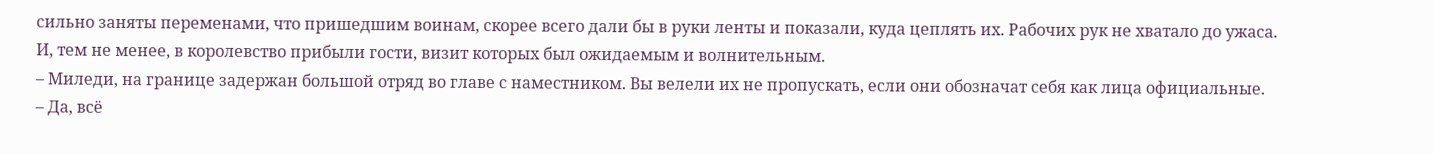сильно заняты переменами, что пришедшим воинам, скорее всего дали бы в руки ленты и показали, куда цеплять их. Рабочих рук не хватало до ужаса.
И, тем не менее, в королевство прибыли гости, визит которых был ожидаемым и волнительным.
– Миледи, на границе задержан большой отряд во главе с наместником. Вы велели их не пропускать, если они обозначат себя как лица официальные.
– Да, всё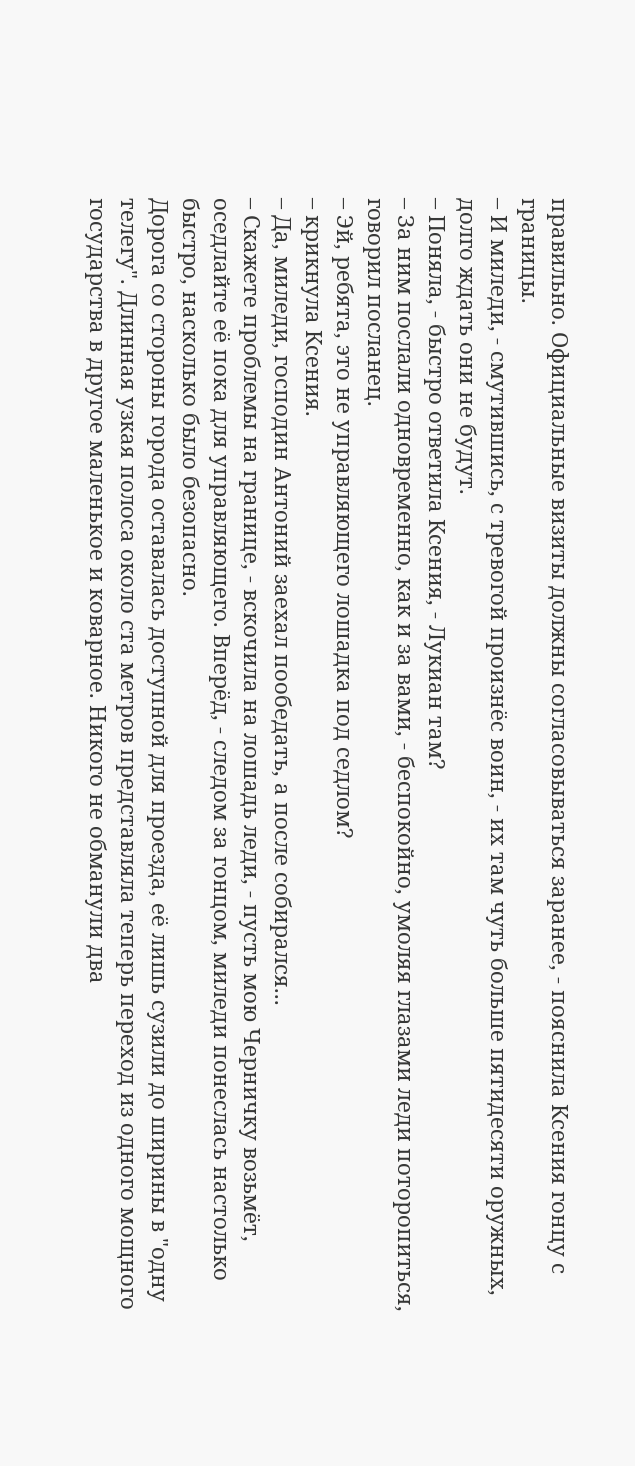правильно. Официальные визиты должны согласовываться заранее, - пояснила Ксения гонцу с границы.
– И миледи, - смутившись, с тревогой произнёс воин, - их там чуть больше пятидесяти оружных, долго ждать они не будут.
– Поняла, - быстро ответила Ксения, - Лукиан там?
– За ним послали одновременно, как и за вами, - беспокойно, умоляя глазами леди поторопиться, говорил посланец.
– Эй, ребята, это не управляющего лошадка под седлом?
– крикнула Ксения.
– Да, миледи, господин Антоний заехал пообедать, а после собирался...
– Скажете проблемы на границе, - вскочила на лошадь леди, - пусть мою Черничку возьмёт, оседлайте её пока для управляющего. Вперёд, - следом за гонцом, миледи понеслась настолько быстро, насколько было безопасно.
Дорога со стороны города оставалась доступной для проезда, её лишь сузили до ширины в "одну телегу". Длинная узкая полоса около ста метров представляла теперь переход из одного мощного государства в другое маленькое и коварное. Никого не обманули два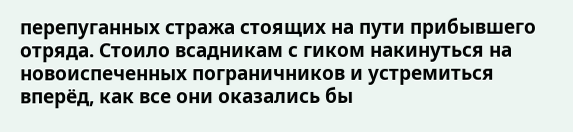перепуганных стража стоящих на пути прибывшего отряда. Стоило всадникам с гиком накинуться на новоиспеченных пограничников и устремиться вперёд, как все они оказались бы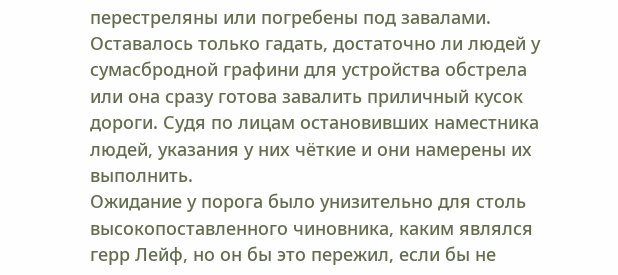перестреляны или погребены под завалами. Оставалось только гадать, достаточно ли людей у сумасбродной графини для устройства обстрела или она сразу готова завалить приличный кусок дороги. Судя по лицам остановивших наместника людей, указания у них чёткие и они намерены их выполнить.
Ожидание у порога было унизительно для столь высокопоставленного чиновника, каким являлся герр Лейф, но он бы это пережил, если бы не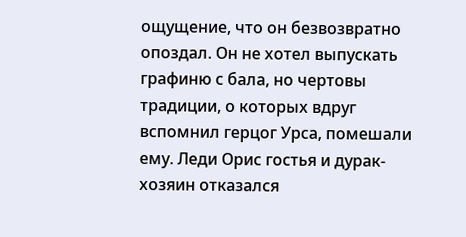ощущение, что он безвозвратно опоздал. Он не хотел выпускать графиню с бала, но чертовы традиции, о которых вдруг вспомнил герцог Урса, помешали ему. Леди Орис гостья и дурак-хозяин отказался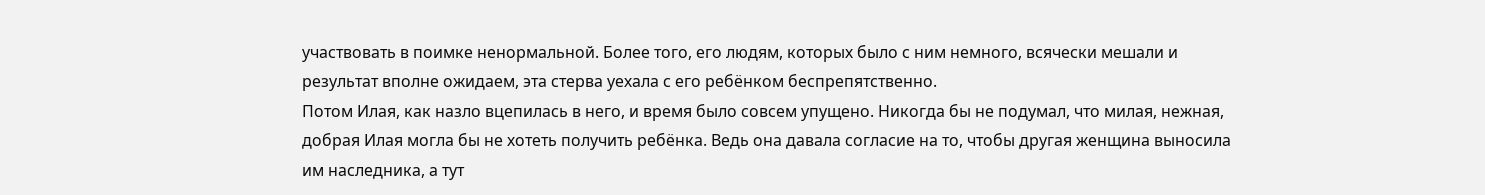участвовать в поимке ненормальной. Более того, его людям, которых было с ним немного, всячески мешали и результат вполне ожидаем, эта стерва уехала с его ребёнком беспрепятственно.
Потом Илая, как назло вцепилась в него, и время было совсем упущено. Никогда бы не подумал, что милая, нежная, добрая Илая могла бы не хотеть получить ребёнка. Ведь она давала согласие на то, чтобы другая женщина выносила им наследника, а тут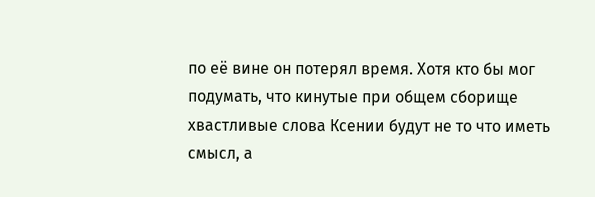по её вине он потерял время. Хотя кто бы мог подумать, что кинутые при общем сборище хвастливые слова Ксении будут не то что иметь смысл, а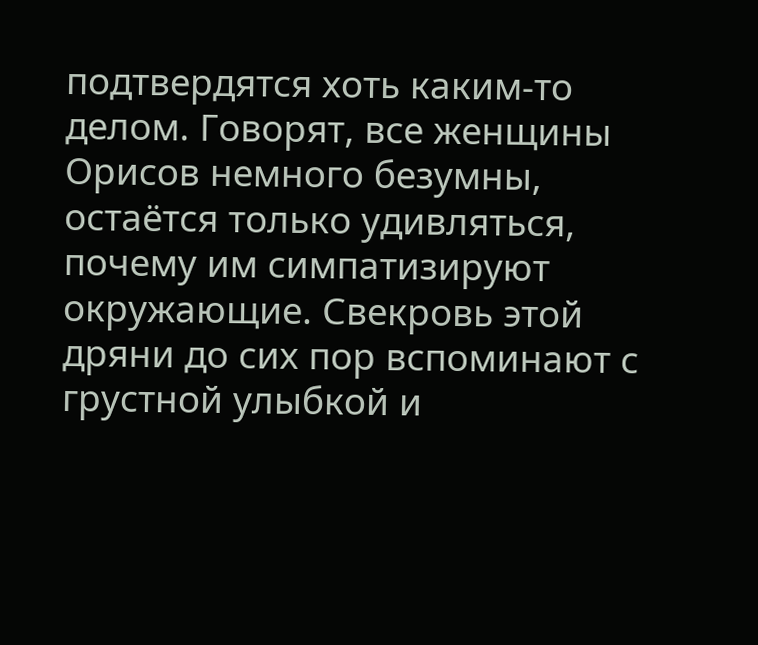подтвердятся хоть каким-то делом. Говорят, все женщины Орисов немного безумны, остаётся только удивляться, почему им симпатизируют окружающие. Свекровь этой дряни до сих пор вспоминают с грустной улыбкой и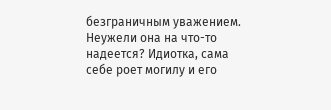безграничным уважением. Неужели она на что-то надеется? Идиотка, сама себе роет могилу и его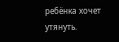ребёнка хочет утянуть.